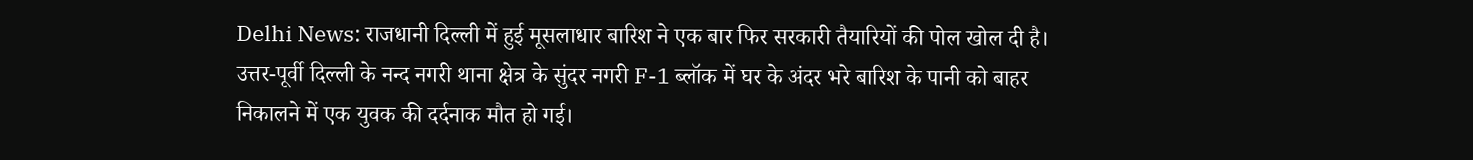Delhi News: राजधानी दिल्ली में हुई मूसलाधार बारिश ने एक बार फिर सरकारी तैयारियों की पोल खोल दी है। उत्तर-पूर्वी दिल्ली के नन्द नगरी थाना क्षेत्र के सुंदर नगरी F-1 ब्लॉक में घर के अंदर भरे बारिश के पानी को बाहर निकालने में एक युवक की दर्दनाक मौत हो गई।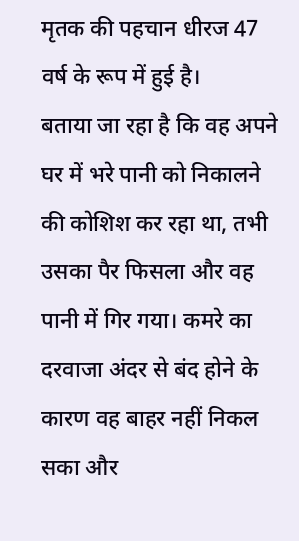मृतक की पहचान धीरज 47 वर्ष के रूप में हुई है।
बताया जा रहा है कि वह अपने घर में भरे पानी को निकालने की कोशिश कर रहा था, तभी उसका पैर फिसला और वह पानी में गिर गया। कमरे का दरवाजा अंदर से बंद होने के कारण वह बाहर नहीं निकल सका और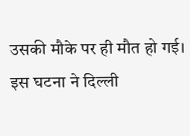उसकी मौके पर ही मौत हो गई। इस घटना ने दिल्ली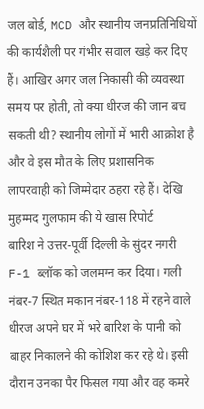जल बोर्ड, MCD और स्थानीय जनप्रतिनिधियों की कार्यशैली पर गंभीर सवाल खड़े कर दिए हैं। आखिर अगर जल निकासी की व्यवस्था समय पर होती, तो क्या धीरज की जान बच सकती थी? स्थानीय लोगों में भारी आक्रोश है और वे इस मौत के लिए प्रशासनिक लापरवाही को जिम्मेदार ठहरा रहे हैं। देखि मुहम्मद गुलफाम की ये खास रिपोर्ट
बारिश ने उत्तर-पूर्वी दिल्ली के सुंदर नगरी F-1 ब्लॉक को जलमग्न कर दिया। गली नंबर-7 स्थित मकान नंबर-118 में रहने वाले धीरज अपने घर में भरे बारिश के पानी को बाहर निकालने की कोशिश कर रहे थे। इसी दौरान उनका पैर फिसल गया और वह कमरे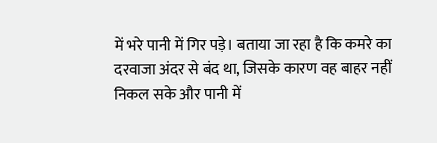में भरे पानी में गिर पड़े। बताया जा रहा है कि कमरे का दरवाजा अंदर से बंद था, जिसके कारण वह बाहर नहीं निकल सके और पानी में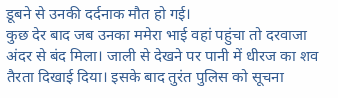डूबने से उनकी दर्दनाक मौत हो गई।
कुछ देर बाद जब उनका ममेरा भाई वहां पहुंचा तो दरवाजा अंदर से बंद मिला। जाली से देखने पर पानी में धीरज का शव तैरता दिखाई दिया। इसके बाद तुरंत पुलिस को सूचना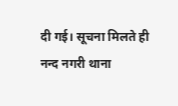दी गई। सूचना मिलते ही नन्द नगरी थाना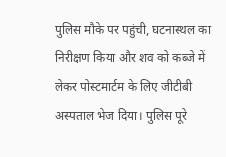पुलिस मौके पर पहुंची, घटनास्थल का निरीक्षण किया और शव को कब्जे में लेकर पोस्टमार्टम के लिए जीटीबी अस्पताल भेज दिया। पुलिस पूरे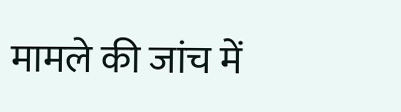मामले की जांच में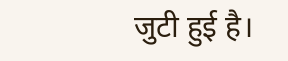जुटी हुई है।